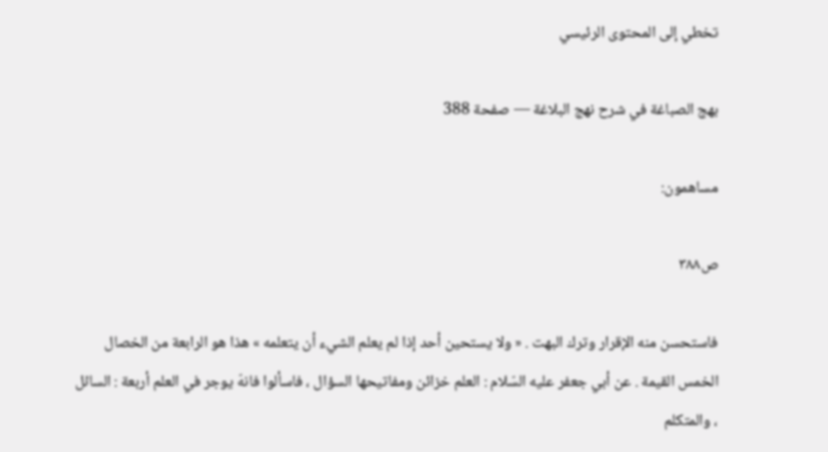تخطي إلى المحتوى الرئيسي

بهج الصباغة في شرح نهج البلاغة — صفحة 388

مساهمون:

ص٣٨٨

فاستحسن منه الإقرار وترك البهت . « ولا يستحين أحد إذا لم يعلم الشيء أن يتعلمه » هذا هو الرابعة من الخصال الخمس القيمة . عن أبي جعفر عليه السّلام : العلم خزائن ومفاتيحها السؤال ، فاسألوا فانهّ يوجر في العلم أربعة : السائل ، والمتكلم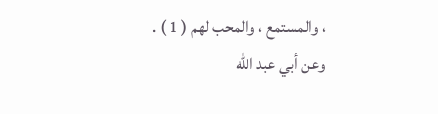، والمستمع ، والمحب لهم ( 1 ) . وعن أبي عبد اللّه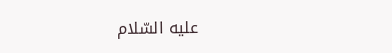عليه السّلام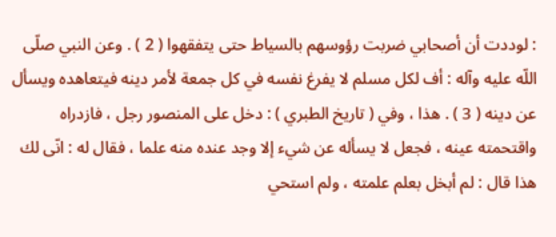: لوددت أن أصحابي ضربت رؤوسهم بالسياط حتى يتفقهوا ( 2 ) . وعن النبي صلّى اللّه عليه وآله : أف لكل مسلم لا يفرغ نفسه في كل جمعة لأمر دينه فيتعاهده ويسأل عن دينه ( 3 ) . هذا ، وفي ( تاريخ الطبري ) : دخل على المنصور رجل ، فازدراه واقتحمته عينه ، فجعل لا يسأله عن شيء إلا وجد عنده منه علما ، فقال له : انّى لك هذا قال : لم أبخل بعلم علمته ، ولم استحي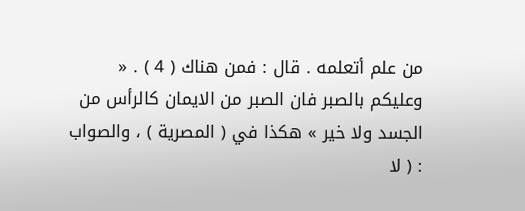من علم أتعلمه . قال : فمن هناك ( 4 ) . « وعليكم بالصبر فان الصبر من الايمان كالرأس من الجسد ولا خير » هكذا في ( المصرية ) ، والصواب : ( لا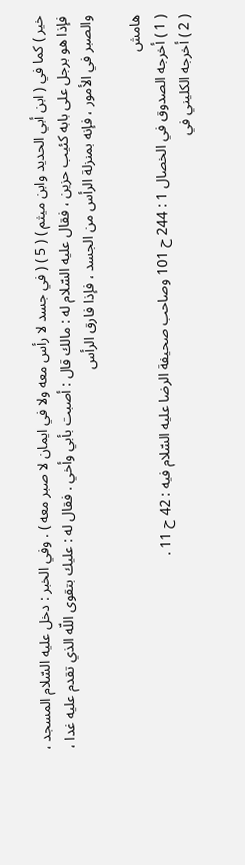خير ) كما في ( ابن أبي الحديد وابن ميثم ) ( 5 ) ( في جسد لا رأس معه ولا في ايمان لا صبر معه ) . وفي الخبر : دخل عليه السّلام المسجد ، فإذا هو برجل على بابه كئيب حزين ، فقال عليه السّلام له : مالك قال : أصبت بأبي وأخي . فقال له : عليك بتقوى اللّه الذي تقدم عليه غدا ، والصبر في الأمور ، فإنه بمنزلة الرأس من الجسد ، فإذا فارق الرأس

هامش
( 1 ) أخرجه الصدوق في الخصال 1 : 244 ح 101 وصاحب صحيفة الرضا عليه السّلام فيه : 42 ح 11 .
( 2 ) أخرجه الكليني في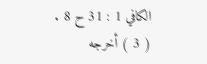الكافي 1 : 31 ح 8 .
( 3 ) أخرجه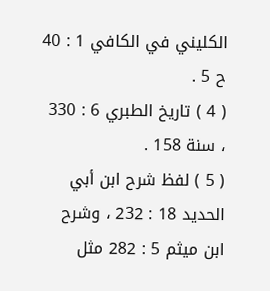الكليني في الكافي 1 : 40 ح 5 .
( 4 ) تاريخ الطبري 6 : 330 ، سنة 158 .
( 5 ) لفظ شرح ابن أبي الحديد 18 : 232 ، وشرح ابن ميثم 5 : 282 مثل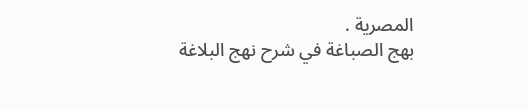المصرية .
بهج الصباغة في شرح نهج البلاغة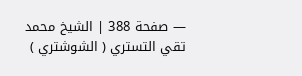— صفحة 388 | الشيخ محمد تقي التستري ( الشوشتري )